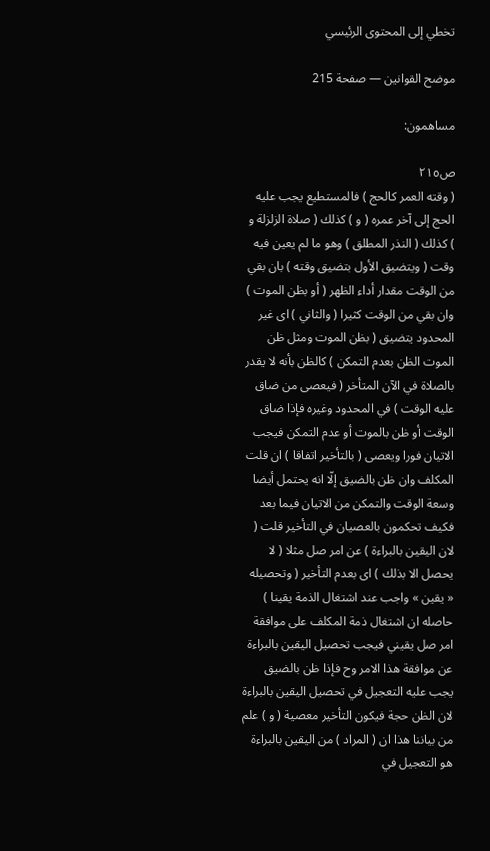تخطي إلى المحتوى الرئيسي

موضح القوانين — صفحة 215

مساهمون:

ص٢١٥
( وقته العمر كالحج ) فالمستطيع يجب عليه الحج إلى آخر عمره ( و ) كذلك ( صلاة الزلزلة و ) كذلك ( النذر المطلق ) وهو ما لم يعين فيه وقت ( ويتضيق الأول بتضيق وقته ) بان بقي من الوقت مقدار أداء الظهر ( أو بظن الموت ) وان بقي من الوقت كثيرا ( والثاني ) اى غير المحدود يتضيق ( بظن الموت ومثل ظن الموت الظن بعدم التمكن ) كالظن بأنه لا يقدر بالصلاة في الآن المتأخر ( فيعصى من ضاق عليه الوقت ) في المحدود وغيره فإذا ضاق الوقت أو ظن بالموت أو عدم التمكن فيجب الاتيان فورا ويعصى ( بالتأخير اتفاقا ) ان قلت المكلف وان ظن بالضيق إلّا انه يحتمل أيضا وسعة الوقت والتمكن من الاتيان فيما بعد فكيف تحكمون بالعصيان في التأخير قلت ( لان اليقين بالبراءة ) عن امر صل مثلا ( لا يحصل الا بذلك ) اى بعدم التأخير ( وتحصيله « يقين » واجب عند اشتغال الذمة يقينا ) حاصله ان اشتغال ذمة المكلف على موافقة امر صل يقيني فيجب تحصيل اليقين بالبراءة عن موافقة هذا الامر وح فإذا ظن بالضيق يجب عليه التعجيل في تحصيل اليقين بالبراءة لان الظن حجة فيكون التأخير معصية ( و ) علم من بياننا هذا ان ( المراد ) من اليقين بالبراءة هو التعجيل في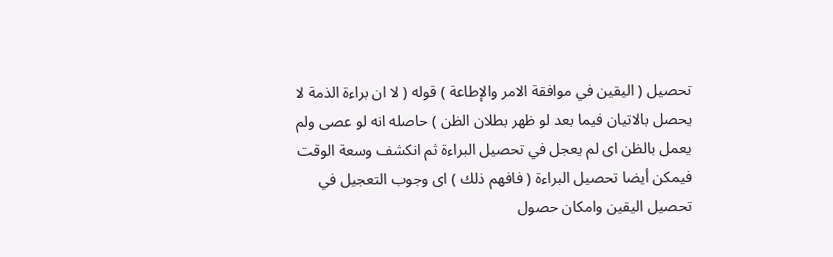تحصيل ( اليقين في موافقة الامر والإطاعة ) قوله ( لا ان براءة الذمة لا يحصل بالاتيان فيما بعد لو ظهر بطلان الظن ) حاصله انه لو عصى ولم يعمل بالظن اى لم يعجل في تحصيل البراءة ثم انكشف وسعة الوقت فيمكن أيضا تحصيل البراءة ( فافهم ذلك ) اى وجوب التعجيل في تحصيل اليقين وامكان حصول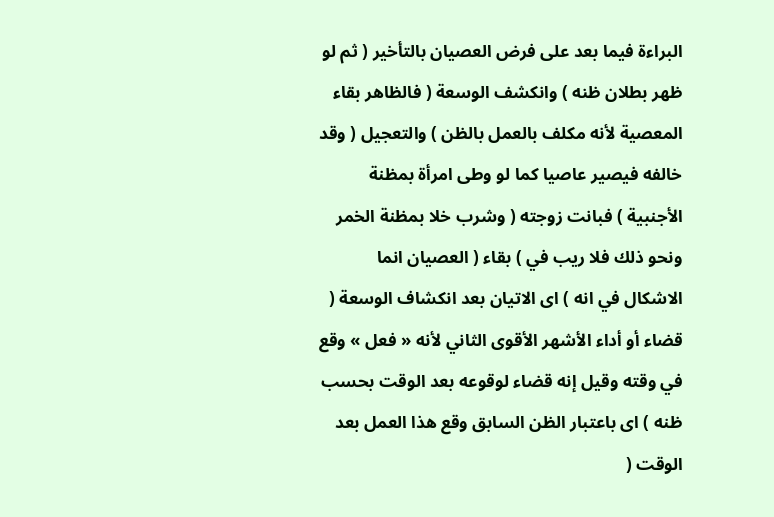البراءة فيما بعد على فرض العصيان بالتأخير ( ثم لو ظهر بطلان ظنه ) وانكشف الوسعة ( فالظاهر بقاء المعصية لأنه مكلف بالعمل بالظن ) والتعجيل ( وقد خالفه فيصير عاصيا كما لو وطى امرأة بمظنة الأجنبية ) فبانت زوجته ( وشرب خلا بمظنة الخمر ونحو ذلك فلا ريب في ) بقاء ( العصيان انما الاشكال في انه ) اى الاتيان بعد انكشاف الوسعة ( قضاء أو أداء الأشهر الأقوى الثاني لأنه « فعل » وقع في وقته وقيل إنه قضاء لوقوعه بعد الوقت بحسب ظنه ) اى باعتبار الظن السابق وقع هذا العمل بعد الوقت (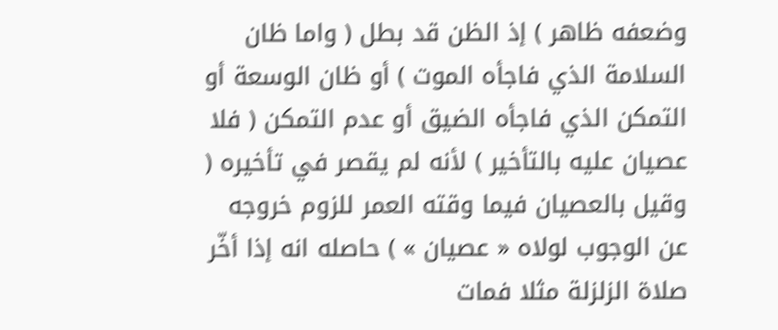وضعفه ظاهر ) إذ الظن قد بطل ( واما ظان السلامة الذي فاجأه الموت ) أو ظان الوسعة أو التمكن الذي فاجأه الضيق أو عدم التمكن ( فلا عصيان عليه بالتأخير ) لأنه لم يقصر في تأخيره ( وقيل بالعصيان فيما وقته العمر للزوم خروجه عن الوجوب لولاه « عصيان » ) حاصله انه إذا أخّر صلاة الزلزلة مثلا فمات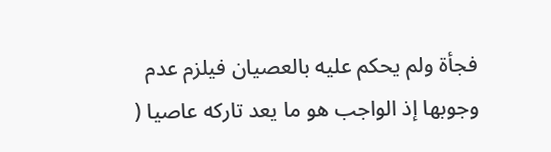فجأة ولم يحكم عليه بالعصيان فيلزم عدم وجوبها إذ الواجب هو ما يعد تاركه عاصيا (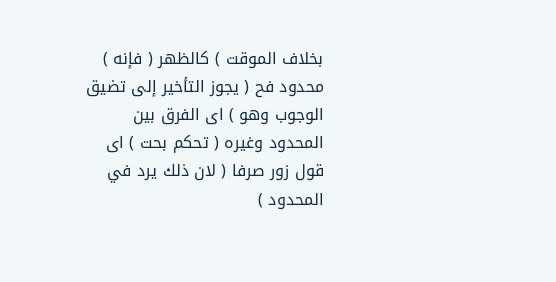بخلاف الموقت ) كالظهر ( فإنه ) محدود فح ( يجوز التأخير إلى تضيق الوجوب وهو ) اى الفرق بين المحدود وغيره ( تحكم بحت ) اى قول زور صرفا ( لان ذلك يرد في المحدود )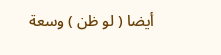أيضا ( لو ظن ) وسعة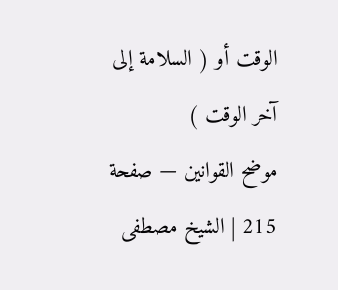الوقت أو ( السلامة إلى آخر الوقت )
موضح القوانين — صفحة 215 | الشيخ مصطفى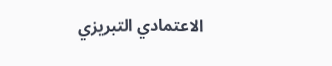الاعتمادي التبريزي